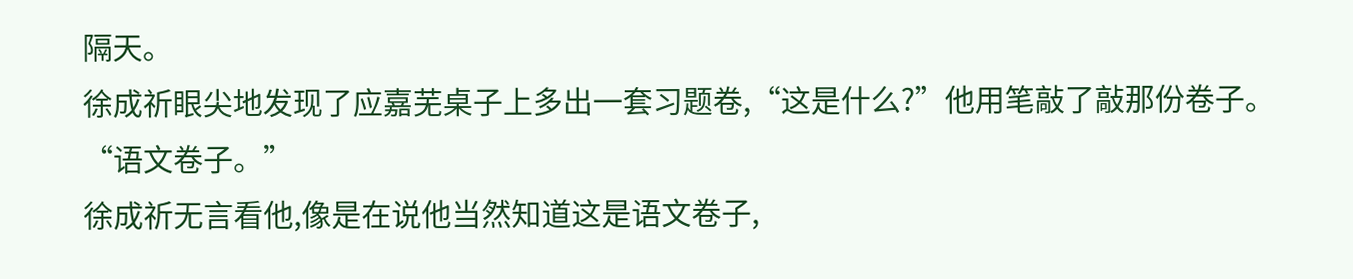隔天。
徐成祈眼尖地发现了应嘉芜桌子上多出一套习题卷,“这是什么?”他用笔敲了敲那份卷子。
“语文卷子。”
徐成祈无言看他,像是在说他当然知道这是语文卷子,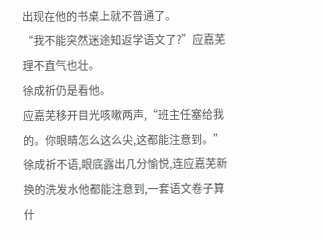出现在他的书桌上就不普通了。
“我不能突然迷途知返学语文了?”应嘉芜理不直气也壮。
徐成祈仍是看他。
应嘉芜移开目光咳嗽两声,“班主任塞给我的。你眼睛怎么这么尖,这都能注意到。”
徐成祈不语,眼底露出几分愉悦,连应嘉芜新换的洗发水他都能注意到,一套语文卷子算什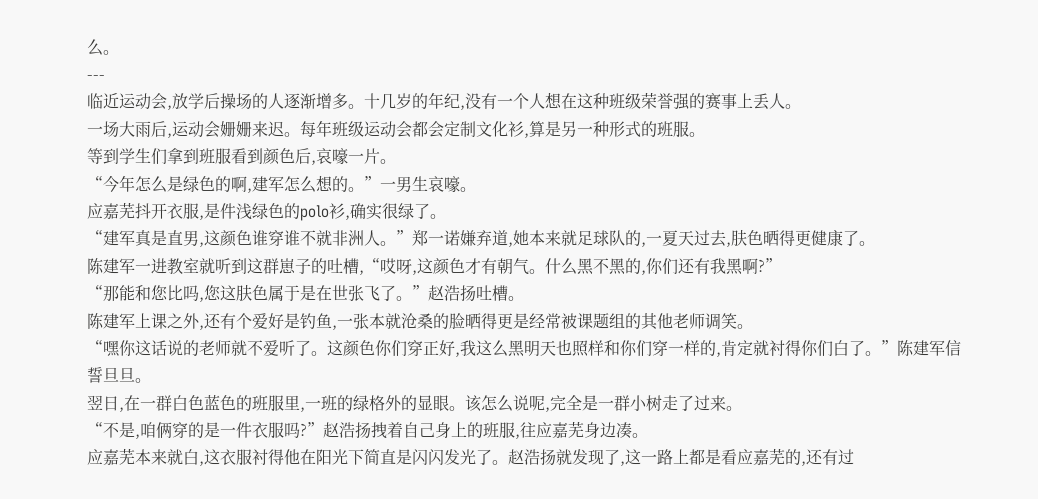么。
---
临近运动会,放学后操场的人逐渐增多。十几岁的年纪,没有一个人想在这种班级荣誉强的赛事上丢人。
一场大雨后,运动会姗姗来迟。每年班级运动会都会定制文化衫,算是另一种形式的班服。
等到学生们拿到班服看到颜色后,哀嚎一片。
“今年怎么是绿色的啊,建军怎么想的。”一男生哀嚎。
应嘉芜抖开衣服,是件浅绿色的polo衫,确实很绿了。
“建军真是直男,这颜色谁穿谁不就非洲人。”郑一诺嫌弃道,她本来就足球队的,一夏天过去,肤色晒得更健康了。
陈建军一进教室就听到这群崽子的吐槽,“哎呀,这颜色才有朝气。什么黑不黑的,你们还有我黑啊?”
“那能和您比吗,您这肤色属于是在世张飞了。”赵浩扬吐槽。
陈建军上课之外,还有个爱好是钓鱼,一张本就沧桑的脸晒得更是经常被课题组的其他老师调笑。
“嘿你这话说的老师就不爱听了。这颜色你们穿正好,我这么黑明天也照样和你们穿一样的,肯定就衬得你们白了。”陈建军信誓旦旦。
翌日,在一群白色蓝色的班服里,一班的绿格外的显眼。该怎么说呢,完全是一群小树走了过来。
“不是,咱俩穿的是一件衣服吗?”赵浩扬拽着自己身上的班服,往应嘉芜身边凑。
应嘉芜本来就白,这衣服衬得他在阳光下简直是闪闪发光了。赵浩扬就发现了,这一路上都是看应嘉芜的,还有过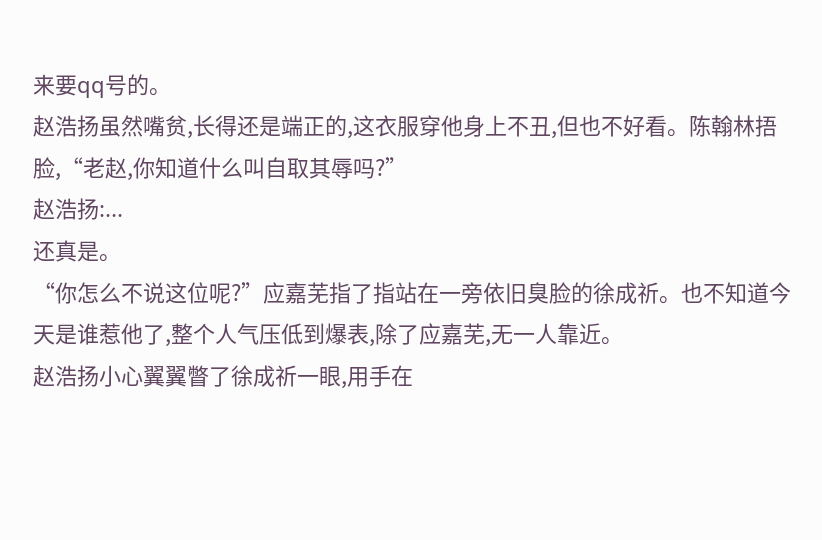来要qq号的。
赵浩扬虽然嘴贫,长得还是端正的,这衣服穿他身上不丑,但也不好看。陈翰林捂脸,“老赵,你知道什么叫自取其辱吗?”
赵浩扬:...
还真是。
“你怎么不说这位呢?”应嘉芜指了指站在一旁依旧臭脸的徐成祈。也不知道今天是谁惹他了,整个人气压低到爆表,除了应嘉芜,无一人靠近。
赵浩扬小心翼翼瞥了徐成祈一眼,用手在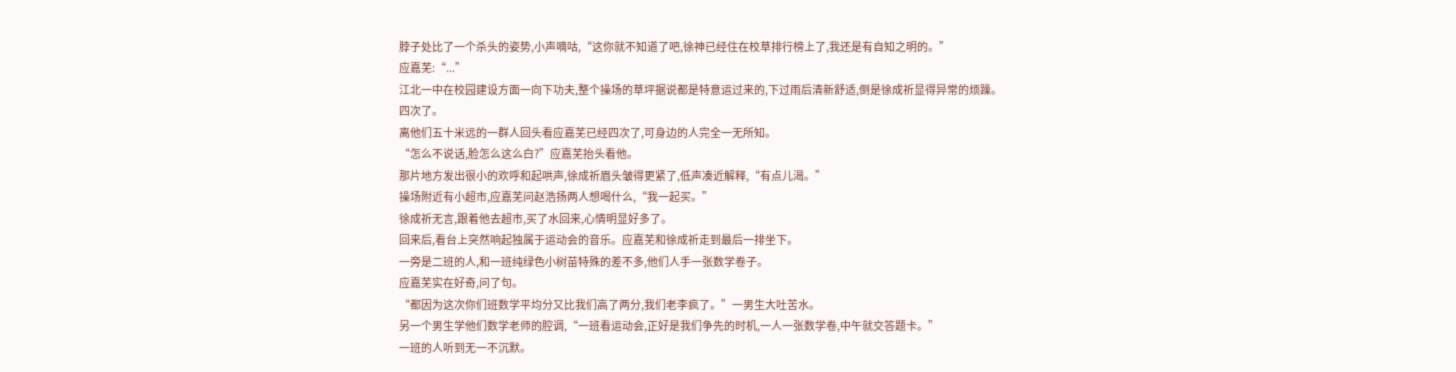脖子处比了一个杀头的姿势,小声嘀咕,“这你就不知道了吧,徐神已经住在校草排行榜上了,我还是有自知之明的。”
应嘉芜:“...”
江北一中在校园建设方面一向下功夫,整个操场的草坪据说都是特意运过来的,下过雨后清新舒适,倒是徐成祈显得异常的烦躁。
四次了。
离他们五十米远的一群人回头看应嘉芜已经四次了,可身边的人完全一无所知。
“怎么不说话,脸怎么这么白?”应嘉芜抬头看他。
那片地方发出很小的欢呼和起哄声,徐成祈眉头皱得更紧了,低声凑近解释,“有点儿渴。”
操场附近有小超市,应嘉芜问赵浩扬两人想喝什么,“我一起买。”
徐成祈无言,跟着他去超市,买了水回来,心情明显好多了。
回来后,看台上突然响起独属于运动会的音乐。应嘉芜和徐成祈走到最后一排坐下。
一旁是二班的人,和一班纯绿色小树苗特殊的差不多,他们人手一张数学卷子。
应嘉芜实在好奇,问了句。
“都因为这次你们班数学平均分又比我们高了两分,我们老李疯了。”一男生大吐苦水。
另一个男生学他们数学老师的腔调,“一班看运动会,正好是我们争先的时机,一人一张数学卷,中午就交答题卡。”
一班的人听到无一不沉默。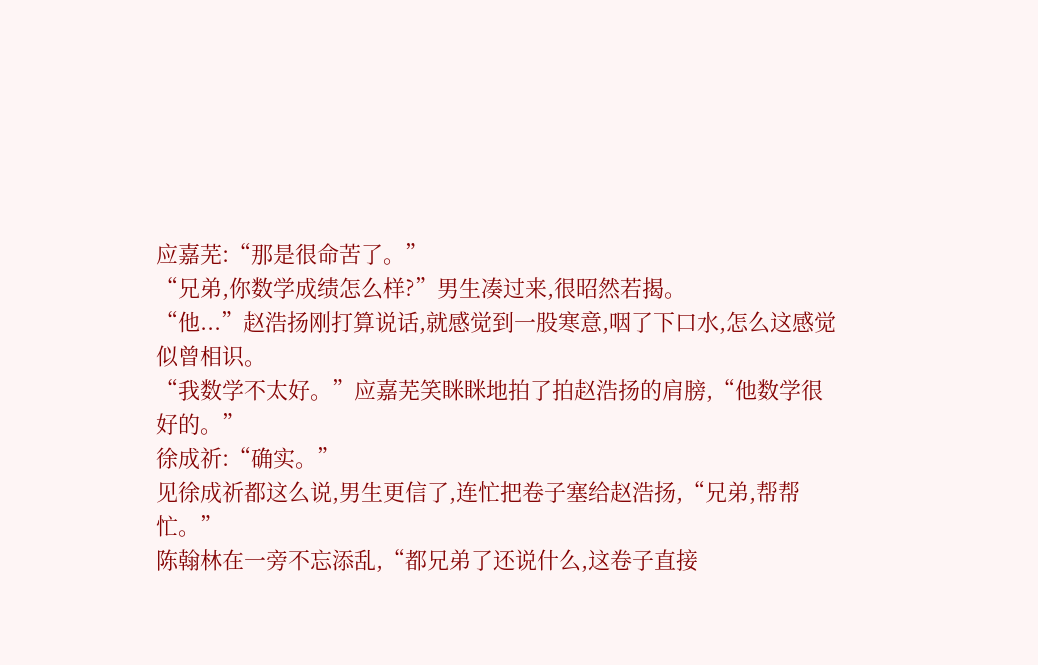应嘉芜:“那是很命苦了。”
“兄弟,你数学成绩怎么样?”男生凑过来,很昭然若揭。
“他...”赵浩扬刚打算说话,就感觉到一股寒意,咽了下口水,怎么这感觉似曾相识。
“我数学不太好。”应嘉芜笑眯眯地拍了拍赵浩扬的肩膀,“他数学很好的。”
徐成祈:“确实。”
见徐成祈都这么说,男生更信了,连忙把卷子塞给赵浩扬,“兄弟,帮帮忙。”
陈翰林在一旁不忘添乱,“都兄弟了还说什么,这卷子直接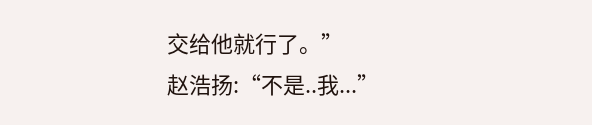交给他就行了。”
赵浩扬:“不是..我...”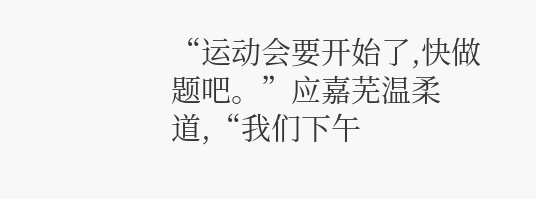“运动会要开始了,快做题吧。”应嘉芜温柔道,“我们下午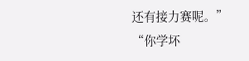还有接力赛呢。”
“你学坏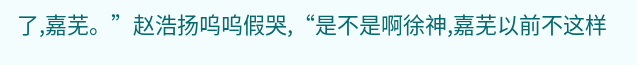了,嘉芜。”赵浩扬呜呜假哭,“是不是啊徐神,嘉芜以前不这样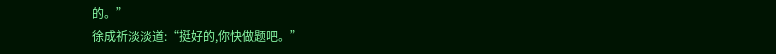的。”
徐成祈淡淡道:“挺好的,你快做题吧。”